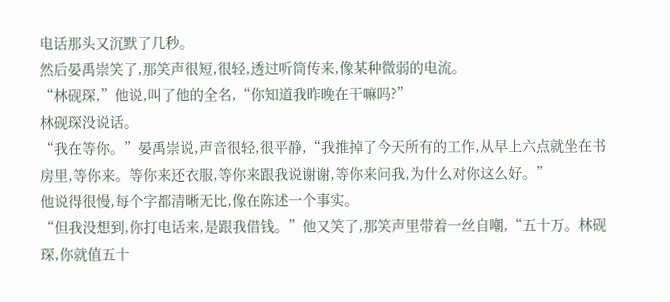电话那头又沉默了几秒。
然后晏禹崇笑了,那笑声很短,很轻,透过听筒传来,像某种微弱的电流。
“林砚琛,”他说,叫了他的全名,“你知道我昨晚在干嘛吗?”
林砚琛没说话。
“我在等你。”晏禹崇说,声音很轻,很平静,“我推掉了今天所有的工作,从早上六点就坐在书房里,等你来。等你来还衣服,等你来跟我说谢谢,等你来问我,为什么对你这么好。”
他说得很慢,每个字都清晰无比,像在陈述一个事实。
“但我没想到,你打电话来,是跟我借钱。”他又笑了,那笑声里带着一丝自嘲,“五十万。林砚琛,你就值五十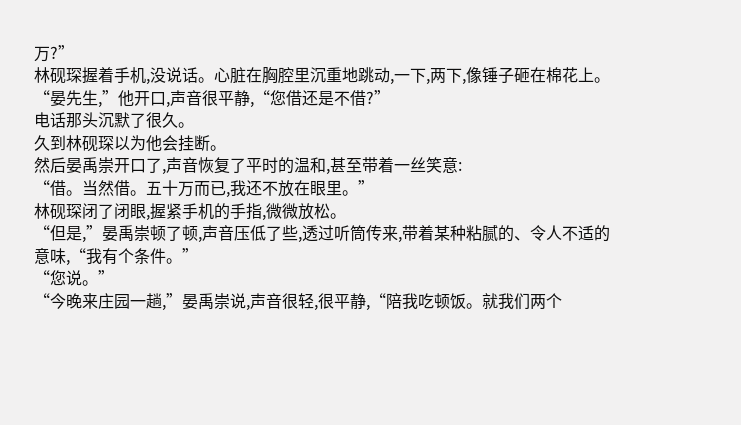万?”
林砚琛握着手机,没说话。心脏在胸腔里沉重地跳动,一下,两下,像锤子砸在棉花上。
“晏先生,”他开口,声音很平静,“您借还是不借?”
电话那头沉默了很久。
久到林砚琛以为他会挂断。
然后晏禹崇开口了,声音恢复了平时的温和,甚至带着一丝笑意:
“借。当然借。五十万而已,我还不放在眼里。”
林砚琛闭了闭眼,握紧手机的手指,微微放松。
“但是,”晏禹崇顿了顿,声音压低了些,透过听筒传来,带着某种粘腻的、令人不适的意味,“我有个条件。”
“您说。”
“今晚来庄园一趟,”晏禹崇说,声音很轻,很平静,“陪我吃顿饭。就我们两个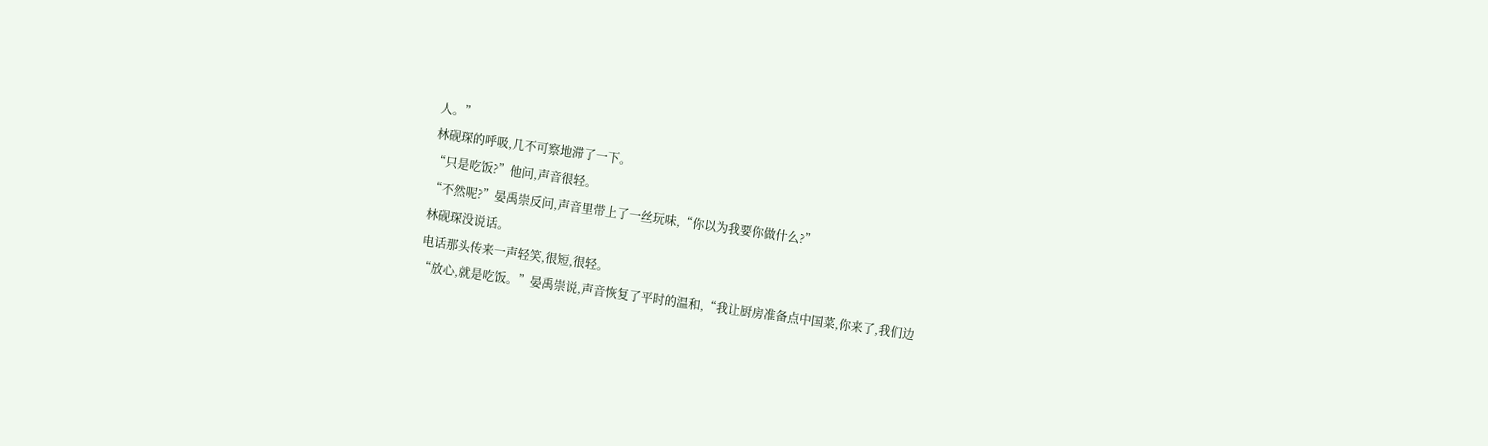人。”
林砚琛的呼吸,几不可察地滞了一下。
“只是吃饭?”他问,声音很轻。
“不然呢?”晏禹崇反问,声音里带上了一丝玩味,“你以为我要你做什么?”
林砚琛没说话。
电话那头传来一声轻笑,很短,很轻。
“放心,就是吃饭。”晏禹崇说,声音恢复了平时的温和,“我让厨房准备点中国菜,你来了,我们边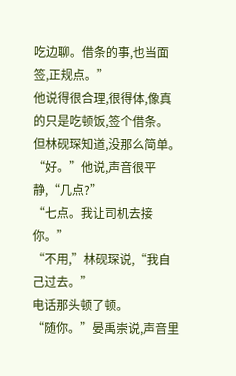吃边聊。借条的事,也当面签,正规点。”
他说得很合理,很得体,像真的只是吃顿饭,签个借条。
但林砚琛知道,没那么简单。
“好。”他说,声音很平静,“几点?”
“七点。我让司机去接你。”
“不用,”林砚琛说,“我自己过去。”
电话那头顿了顿。
“随你。”晏禹崇说,声音里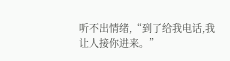听不出情绪,“到了给我电话,我让人接你进来。”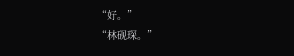“好。”
“林砚琛。”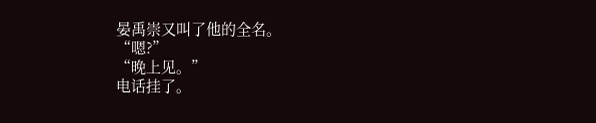晏禹崇又叫了他的全名。
“嗯?”
“晚上见。”
电话挂了。